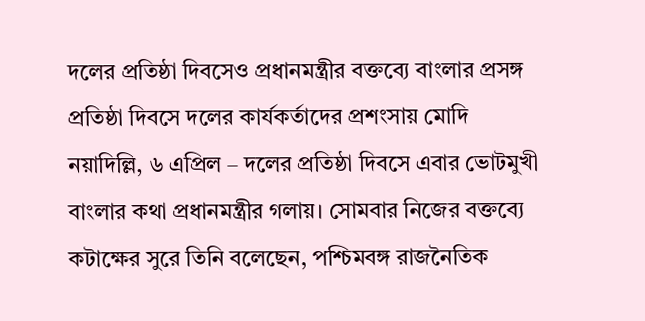দলের প্রতিষ্ঠা দিবসেও প্রধানমন্ত্রীর বক্তব্যে বাংলার প্রসঙ্গ
প্রতিষ্ঠা দিবসে দলের কার্যকর্তাদের প্রশংসায় মোদি
নয়াদিল্লি, ৬ এপ্রিল – দলের প্রতিষ্ঠা দিবসে এবার ভোটমুখী বাংলার কথা প্রধানমন্ত্রীর গলায়। সোমবার নিজের বক্তব্যে কটাক্ষের সুরে তিনি বলেছেন, পশ্চিমবঙ্গ রাজনৈতিক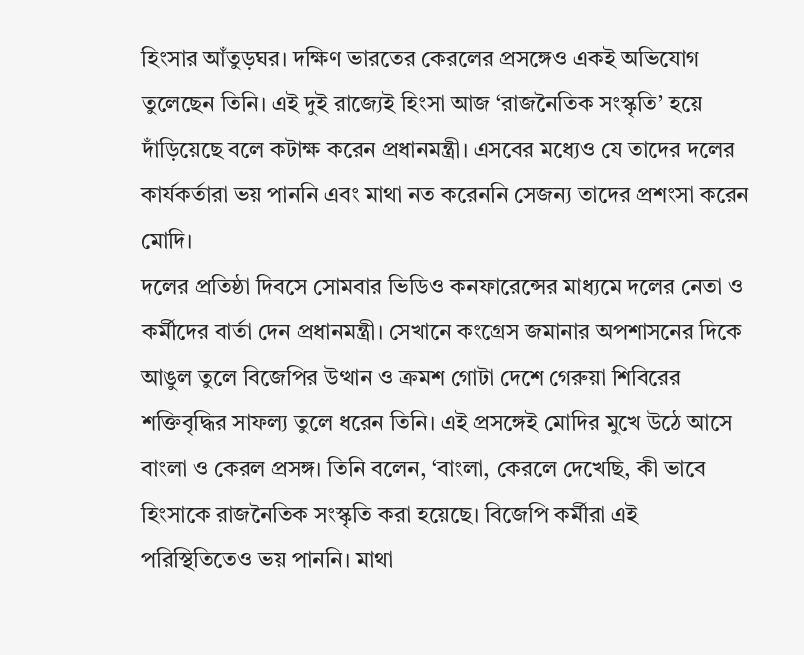হিংসার আঁতুড়ঘর। দক্ষিণ ভারতের কেরলের প্রসঙ্গেও একই অভিযোগ তুলেছেন তিনি। এই দুই রাজ্যেই হিংসা আজ ‘রাজনৈতিক সংস্কৃতি’ হয়ে দাঁড়িয়েছে বলে কটাক্ষ করেন প্রধানমন্ত্রী। এসবের মধ্যেও যে তাদের দলের কার্যকর্তারা ভয় পাননি এবং মাথা নত করেননি সেজন্য তাদের প্রশংসা করেন মোদি।
দলের প্রতিষ্ঠা দিবসে সোমবার ভিডিও কনফারেন্সের মাধ্যমে দলের নেতা ও কর্মীদের বার্তা দেন প্রধানমন্ত্রী। সেখানে কংগ্রেস জমানার অপশাসনের দিকে আঙুল তুলে বিজেপির উত্থান ও ক্রমশ গোটা দেশে গেরুয়া শিবিরের শক্তিবৃদ্ধির সাফল্য তুলে ধরেন তিনি। এই প্রসঙ্গেই মোদির মুখে উঠে আসে বাংলা ও কেরল প্রসঙ্গ। তিনি বলেন, ‘বাংলা, কেরলে দেখেছি, কী ভাবে হিংসাকে রাজনৈতিক সংস্কৃতি করা হয়েছে। বিজেপি কর্মীরা এই পরিস্থিতিতেও ভয় পাননি। মাথা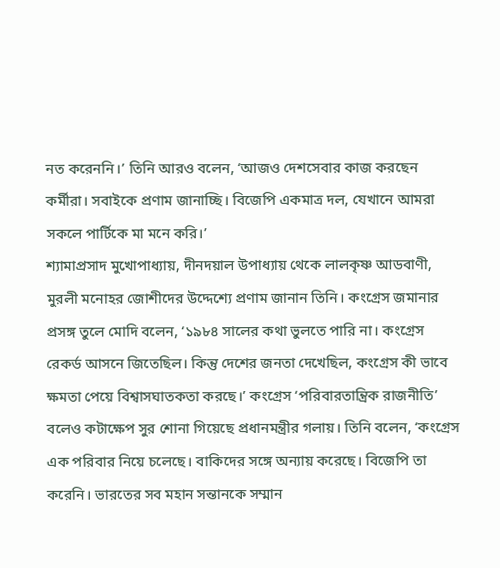নত করেননি।’ তিনি আরও বলেন, ‘আজও দেশসেবার কাজ করছেন কর্মীরা। সবাইকে প্রণাম জানাচ্ছি। বিজেপি একমাত্র দল, যেখানে আমরা সকলে পার্টিকে মা মনে করি।’
শ্যামাপ্রসাদ মুখোপাধ্যায়, দীনদয়াল উপাধ্যায় থেকে লালকৃষ্ণ আডবাণী, মুরলী মনোহর জোশীদের উদ্দেশ্যে প্রণাম জানান তিনি। কংগ্রেস জমানার প্রসঙ্গ তুলে মোদি বলেন, ‘১৯৮৪ সালের কথা ভুলতে পারি না। কংগ্রেস রেকর্ড আসনে জিতেছিল। কিন্তু দেশের জনতা দেখেছিল, কংগ্রেস কী ভাবে ক্ষমতা পেয়ে বিশ্বাসঘাতকতা করছে।’ কংগ্রেস ‘পরিবারতান্ত্রিক রাজনীতি’ বলেও কটাক্ষেপ সুর শোনা গিয়েছে প্রধানমন্ত্রীর গলায়। তিনি বলেন, ‘কংগ্রেস এক পরিবার নিয়ে চলেছে। বাকিদের সঙ্গে অন্যায় করেছে। বিজেপি তা করেনি। ভারতের সব মহান সন্তানকে সম্মান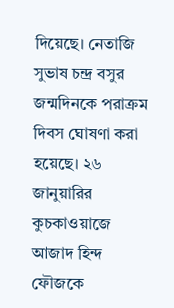দিয়েছে। নেতাজি সুভাষ চন্দ্র বসুর জন্মদিনকে পরাক্রম দিবস ঘোষণা করা হয়েছে। ২৬ জানুয়ারির কুচকাওয়াজে আজাদ হিন্দ ফৌজকে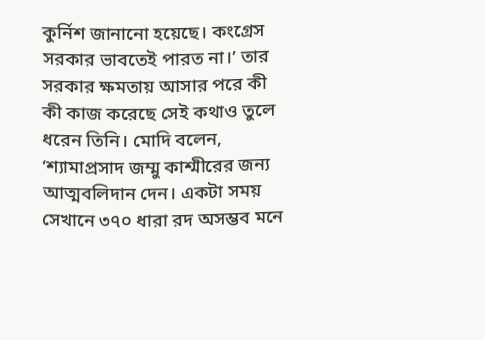কুর্নিশ জানানো হয়েছে। কংগ্রেস সরকার ভাবতেই পারত না।’ তার সরকার ক্ষমতায় আসার পরে কী কী কাজ করেছে সেই কথাও তুলে ধরেন তিনি। মোদি বলেন, ‘শ্যামাপ্রসাদ জম্মু কাশ্মীরের জন্য আত্মবলিদান দেন। একটা সময় সেখানে ৩৭০ ধারা রদ অসম্ভব মনে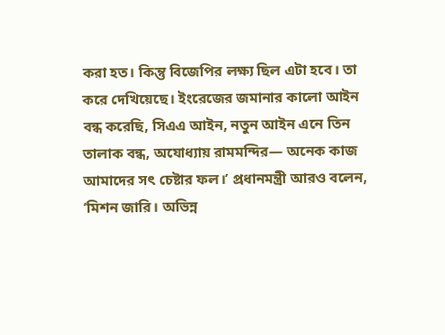করা হত। কিন্তু বিজেপির লক্ষ্য ছিল এটা হবে। তা করে দেখিয়েছে। ইংরেজের জমানার কালো আইন বন্ধ করেছি, সিএএ আইন, নতুন আইন এনে তিন তালাক বন্ধ, অযোধ্যায় রামমন্দির— অনেক কাজ আমাদের সৎ চেষ্টার ফল।’ প্রধানমন্ত্রী আরও বলেন, ‘মিশন জারি। অভিন্ন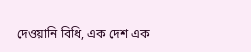দেওয়ানি বিধি, এক দেশ এক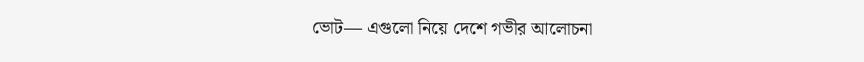ভোট— এগুলো নিয়ে দেশে গভীর আলোচনা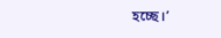হচ্ছে।’